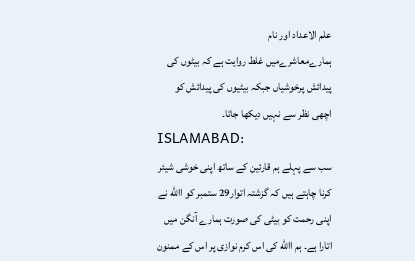علم الاعداد اور نام
ہمارےمعاشرےمیں غلط روایت ہے کہ بیٹوں کی پیدائش پرخوشیاں جبکہ بیٹیوں کی پیدائش کو اچھی نظر سے نہیں دیکھا جاتا۔
ISLAMABAD:
سب سے پہلے ہم قارئین کے ساتھ اپنی خوشی شیئر کرنا چاہتے ہیں کہ گزشتہ اتوار29 ستمبر کو االله نے اپنی رحمت کو بیٹی کی صورت ہمارے آنگن میں اتارا ہے۔ ہم االله کی اس کرم نوازی پر اس کے ممنون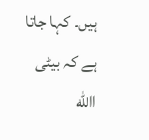ہیں۔ کہا جاتا ہے کہ بیٹی االله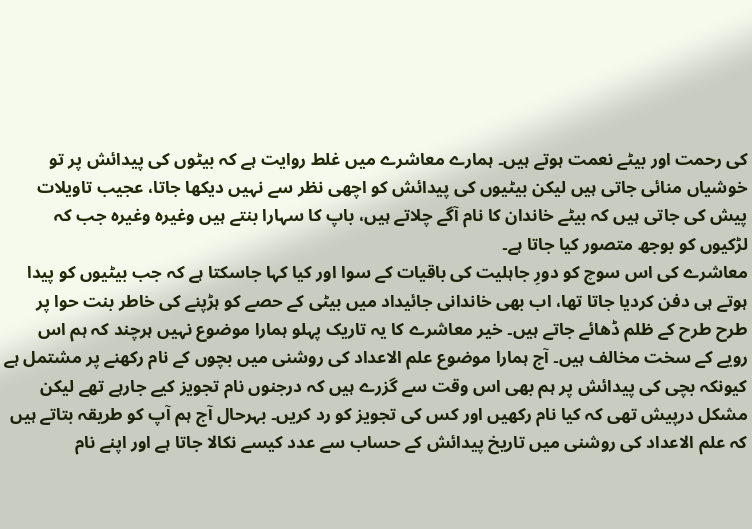کی رحمت اور بیٹے نعمت ہوتے ہیں۔ ہمارے معاشرے میں غلط روایت ہے کہ بیٹوں کی پیدائش پر تو خوشیاں منائی جاتی ہیں لیکن بیٹیوں کی پیدائش کو اچھی نظر سے نہیں دیکھا جاتا، عجیب تاویلات پیش کی جاتی ہیں کہ بیٹے خاندان کا نام آگے چلاتے ہیں، باپ کا سہارا بنتے ہیں وغیرہ وغیرہ جب کہ لڑکیوں کو بوجھ متصور کیا جاتا ہے۔
معاشرے کی اس سوچ کو دورِ جاہلیت کی باقیات کے سوا اور کیا کہا جاسکتا ہے کہ جب بیٹیوں کو پیدا ہوتے ہی دفن کردیا جاتا تھا، اب بھی خاندانی جائیداد میں بیٹی کے حصے کو ہڑپنے کی خاطر بنت حوا پر طرح طرح کے ظلم ڈھائے جاتے ہیں۔ خیر معاشرے کا یہ تاریک پہلو ہمارا موضوع نہیں ہرچند کہ ہم اس رویے کے سخت مخالف ہیں۔ آج ہمارا موضوع علم الاعداد کی روشنی میں بچوں کے نام رکھنے پر مشتمل ہے کیونکہ بچی کی پیدائش پر ہم بھی اس وقت سے گزرے ہیں کہ درجنوں نام تجویز کیے جارہے تھے لیکن مشکل درپیش تھی کہ کیا نام رکھیں اور کس کی تجویز کو رد کریں۔ بہرحال آج ہم آپ کو طریقہ بتاتے ہیں کہ علم الاعداد کی روشنی میں تاریخ پیدائش کے حساب سے عدد کیسے نکالا جاتا ہے اور اپنے نام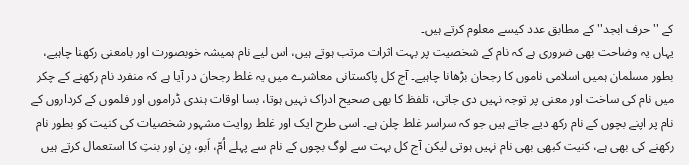کے ''حرف ابجد'' کے مطابق عدد کیسے معلوم کرتے ہیں۔
یہاں یہ وضاحت بھی ضروری ہے کہ نام کے شخصیت پر بہت اثرات مرتب ہوتے ہیں، اس لیے نام ہمیشہ خوبصورت اور بامعنی رکھنا چاہیے، بطور مسلمان ہمیں اسلامی ناموں کا رجحان بڑھانا چاہیے۔ آج کل پاکستانی معاشرے میں یہ غلط رجحان در آیا ہے کہ منفرد نام رکھنے کے چکر میں نام کی ساخت اور معنی پر توجہ نہیں دی جاتی، تلفظ کا بھی صحیح ادراک نہیں ہوتا، بسا اوقات ہندی ڈراموں اور فلموں کے کرداروں کے نام پر اپنے بچوں کے نام رکھ دیے جاتے ہیں جو کہ سراسر غلط چلن ہے۔ اسی طرح ایک اور غلط روایت مشہور شخصیات کی کنیت کو بطور نام رکھنے کی بھی ہے، کنیت کبھی بھی نام نہیں ہوتی لیکن آج کل بہت سے لوگ بچوں کے نام سے پہلے اُمّ، اَبو، بِن اور بنتِ کا استعمال کرتے ہیں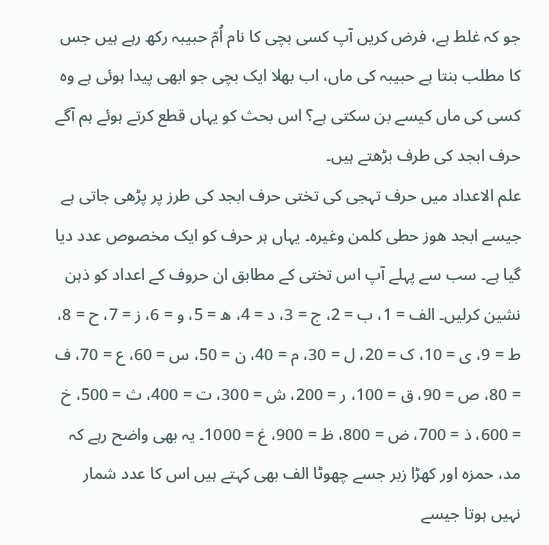جو کہ غلط ہے، فرض کریں آپ کسی بچی کا نام اُمّ حبیبہ رکھ رہے ہیں جس کا مطلب بنتا ہے حبیبہ کی ماں، اب بھلا ایک بچی جو ابھی پیدا ہوئی ہے وہ کسی کی ماں کیسے بن سکتی ہے؟ اس بحث کو یہاں قطع کرتے ہوئے ہم آگے حرف ابجد کی طرف بڑھتے ہیں۔
علم الاعداد میں حرف تہجی کی تختی حرف ابجد کی طرز پر پڑھی جاتی ہے جیسے ابجد ھوز حطی کلمن وغیرہ۔ یہاں ہر حرف کو ایک مخصوص عدد دیا گیا ہے۔ سب سے پہلے آپ اس تختی کے مطابق ان حروف کے اعداد کو ذہن نشین کرلیں۔ الف = 1، ب = 2، ج = 3، د = 4، ھ = 5، و = 6، ز = 7، ح = 8، ط = 9، ی = 10، ک = 20، ل = 30، م = 40، ن = 50، س = 60، ع = 70، ف = 80، ص = 90، ق = 100، ر = 200، ش = 300، ت = 400، ث = 500، خ = 600، ذ = 700، ض = 800، ظ = 900، غ = 1000۔ یہ بھی واضح رہے کہ مد، حمزہ اور کھڑا زبر جسے چھوٹا الف بھی کہتے ہیں اس کا عدد شمار نہیں ہوتا جیسے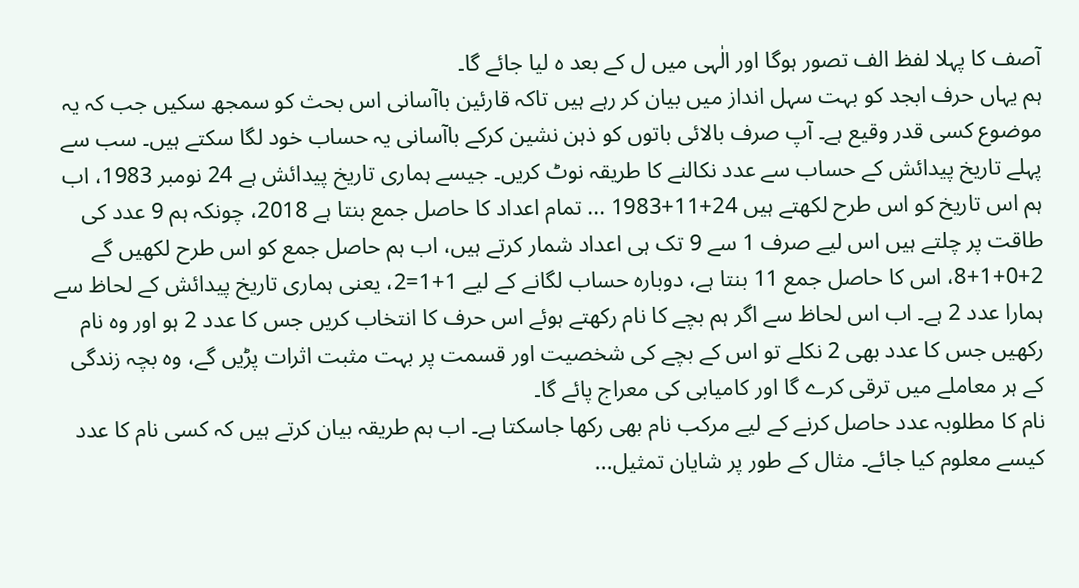آصف کا پہلا لفظ الف تصور ہوگا اور الٰہی میں ل کے بعد ہ لیا جائے گا۔
ہم یہاں حرف ابجد کو بہت سہل انداز میں بیان کر رہے ہیں تاکہ قارئین باآسانی اس بحث کو سمجھ سکیں جب کہ یہ موضوع کسی قدر وقیع ہے۔ آپ صرف بالائی باتوں کو ذہن نشین کرکے باآسانی یہ حساب خود لگا سکتے ہیں۔ سب سے پہلے تاریخ پیدائش کے حساب سے عدد نکالنے کا طریقہ نوٹ کریں۔ جیسے ہماری تاریخ پیدائش ہے 24 نومبر 1983، اب ہم اس تاریخ کو اس طرح لکھتے ہیں 24+11+1983 ... تمام اعداد کا حاصل جمع بنتا ہے 2018، چونکہ ہم 9 عدد کی طاقت پر چلتے ہیں اس لیے صرف 1 سے 9 تک ہی اعداد شمار کرتے ہیں، اب ہم حاصل جمع کو اس طرح لکھیں گے 2+0+1+8، اس کا حاصل جمع 11 بنتا ہے، دوبارہ حساب لگانے کے لیے 1+1=2، یعنی ہماری تاریخ پیدائش کے لحاظ سے ہمارا عدد 2 ہے۔ اب اس لحاظ سے اگر ہم بچے کا نام رکھتے ہوئے اس حرف کا انتخاب کریں جس کا عدد 2 ہو اور وہ نام رکھیں جس کا عدد بھی 2 نکلے تو اس کے بچے کی شخصیت اور قسمت پر بہت مثبت اثرات پڑیں گے، وہ بچہ زندگی کے ہر معاملے میں ترقی کرے گا اور کامیابی کی معراج پائے گا۔
نام کا مطلوبہ عدد حاصل کرنے کے لیے مرکب نام بھی رکھا جاسکتا ہے۔ اب ہم طریقہ بیان کرتے ہیں کہ کسی نام کا عدد کیسے معلوم کیا جائے۔ مثال کے طور پر شایان تمثیل...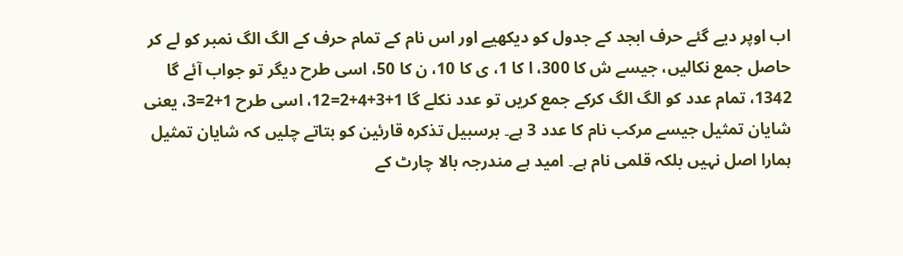اب اوپر دیے گئے حرف ابجد کے جدول کو دیکھیے اور اس نام کے تمام حرف کے الگ الگ نمبر کو لے کر حاصل جمع نکالیں، جیسے ش کا 300، ا کا 1، ی کا 10، ن کا 50، اسی طرح دیگر تو جواب آئے گا 1342، تمام عدد کو الگ الگ کرکے جمع کریں تو عدد نکلے گا 1+3+4+2=12، اسی طرح 1+2=3، یعنی شایان تمثیل جیسے مرکب نام کا عدد 3 ہے۔ برسبیل تذکرہ قارئین کو بتاتے چلیں کہ شایان تمثیل ہمارا اصل نہیں بلکہ قلمی نام ہے۔ امید ہے مندرجہ بالا چارٹ کے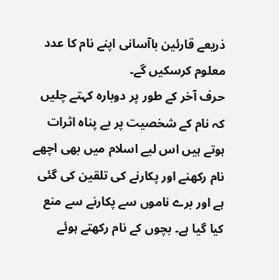ذریعے قارئین باآسانی اپنے نام کا عدد معلوم کرسکیں گے۔
حرف آخر کے طور پر دوبارہ کہتے چلیں کہ نام کے شخصیت پر بے پناہ اثرات ہوتے ہیں اس لیے اسلام میں بھی اچھے نام رکھنے اور پکارنے کی تلقین کی گئی ہے اور برے ناموں سے پکارنے سے منع کیا گیا ہے۔ بچوں کے نام رکھتے ہوئے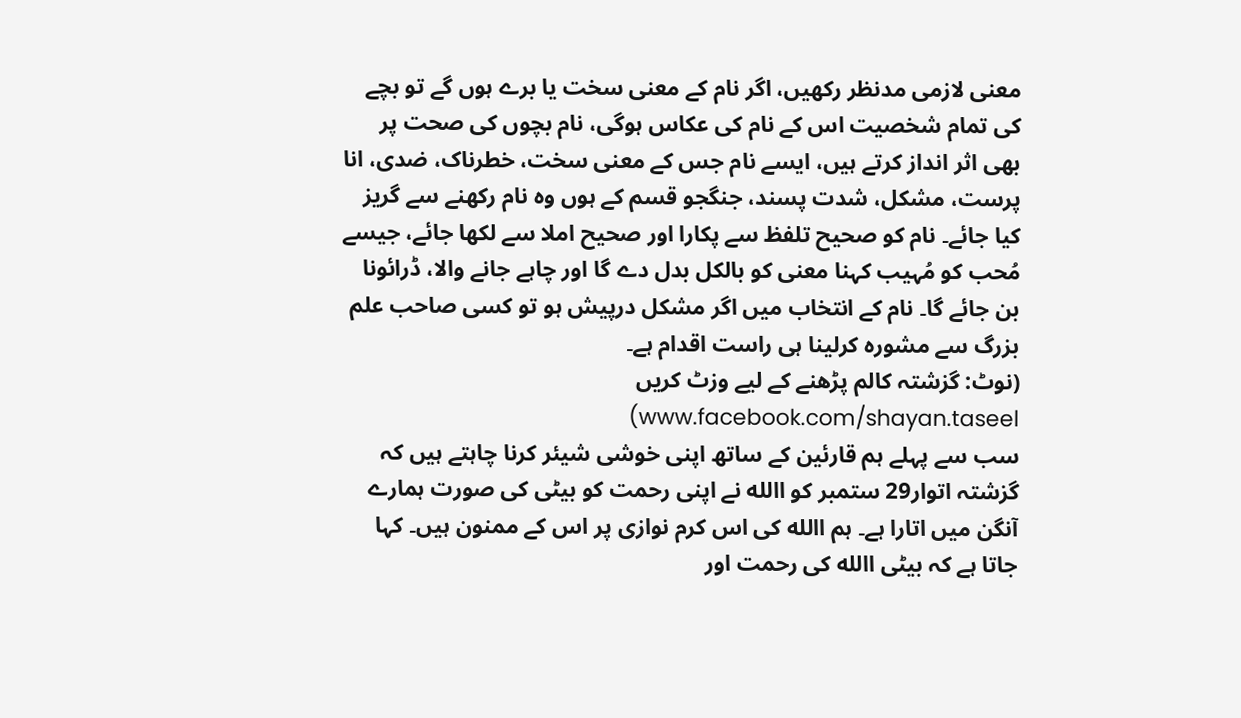معنی لازمی مدنظر رکھیں، اگر نام کے معنی سخت یا برے ہوں گے تو بچے کی تمام شخصیت اس کے نام کی عکاس ہوگی، نام بچوں کی صحت پر بھی اثر انداز کرتے ہیں، ایسے نام جس کے معنی سخت، خطرناک، ضدی، انا پرست، مشکل، شدت پسند، جنگجو قسم کے ہوں وہ نام رکھنے سے گریز کیا جائے۔ نام کو صحیح تلفظ سے پکارا اور صحیح املا سے لکھا جائے، جیسے مُحب کو مُہیب کہنا معنی کو بالکل بدل دے گا اور چاہے جانے والا، ڈرائونا بن جائے گا۔ نام کے انتخاب میں اگر مشکل درپیش ہو تو کسی صاحب علم بزرگ سے مشورہ کرلینا ہی راست اقدام ہے۔
(نوٹ: گزشتہ کالم پڑھنے کے لیے وزٹ کریں www.facebook.com/shayan.taseel)
سب سے پہلے ہم قارئین کے ساتھ اپنی خوشی شیئر کرنا چاہتے ہیں کہ گزشتہ اتوار29 ستمبر کو االله نے اپنی رحمت کو بیٹی کی صورت ہمارے آنگن میں اتارا ہے۔ ہم االله کی اس کرم نوازی پر اس کے ممنون ہیں۔ کہا جاتا ہے کہ بیٹی االله کی رحمت اور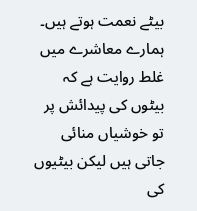بیٹے نعمت ہوتے ہیں۔ ہمارے معاشرے میں غلط روایت ہے کہ بیٹوں کی پیدائش پر تو خوشیاں منائی جاتی ہیں لیکن بیٹیوں کی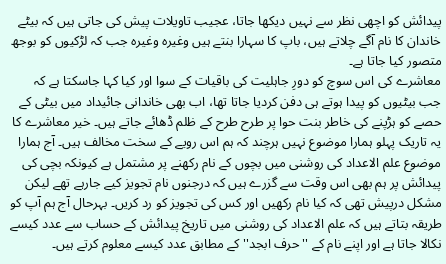پیدائش کو اچھی نظر سے نہیں دیکھا جاتا، عجیب تاویلات پیش کی جاتی ہیں کہ بیٹے خاندان کا نام آگے چلاتے ہیں، باپ کا سہارا بنتے ہیں وغیرہ وغیرہ جب کہ لڑکیوں کو بوجھ متصور کیا جاتا ہے۔
معاشرے کی اس سوچ کو دورِ جاہلیت کی باقیات کے سوا اور کیا کہا جاسکتا ہے کہ جب بیٹیوں کو پیدا ہوتے ہی دفن کردیا جاتا تھا، اب بھی خاندانی جائیداد میں بیٹی کے حصے کو ہڑپنے کی خاطر بنت حوا پر طرح طرح کے ظلم ڈھائے جاتے ہیں۔ خیر معاشرے کا یہ تاریک پہلو ہمارا موضوع نہیں ہرچند کہ ہم اس رویے کے سخت مخالف ہیں۔ آج ہمارا موضوع علم الاعداد کی روشنی میں بچوں کے نام رکھنے پر مشتمل ہے کیونکہ بچی کی پیدائش پر ہم بھی اس وقت سے گزرے ہیں کہ درجنوں نام تجویز کیے جارہے تھے لیکن مشکل درپیش تھی کہ کیا نام رکھیں اور کس کی تجویز کو رد کریں۔ بہرحال آج ہم آپ کو طریقہ بتاتے ہیں کہ علم الاعداد کی روشنی میں تاریخ پیدائش کے حساب سے عدد کیسے نکالا جاتا ہے اور اپنے نام کے ''حرف ابجد'' کے مطابق عدد کیسے معلوم کرتے ہیں۔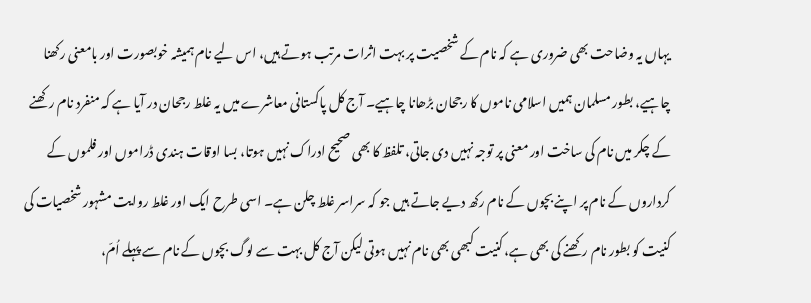یہاں یہ وضاحت بھی ضروری ہے کہ نام کے شخصیت پر بہت اثرات مرتب ہوتے ہیں، اس لیے نام ہمیشہ خوبصورت اور بامعنی رکھنا چاہیے، بطور مسلمان ہمیں اسلامی ناموں کا رجحان بڑھانا چاہیے۔ آج کل پاکستانی معاشرے میں یہ غلط رجحان در آیا ہے کہ منفرد نام رکھنے کے چکر میں نام کی ساخت اور معنی پر توجہ نہیں دی جاتی، تلفظ کا بھی صحیح ادراک نہیں ہوتا، بسا اوقات ہندی ڈراموں اور فلموں کے کرداروں کے نام پر اپنے بچوں کے نام رکھ دیے جاتے ہیں جو کہ سراسر غلط چلن ہے۔ اسی طرح ایک اور غلط روایت مشہور شخصیات کی کنیت کو بطور نام رکھنے کی بھی ہے، کنیت کبھی بھی نام نہیں ہوتی لیکن آج کل بہت سے لوگ بچوں کے نام سے پہلے اُمّ،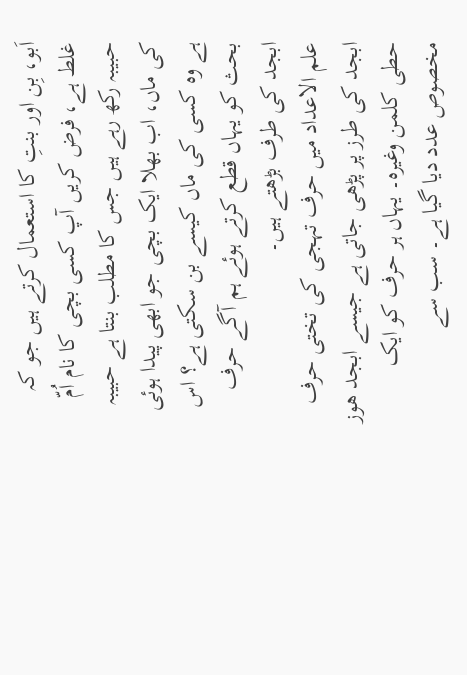اَبو، بِن اور بنتِ کا استعمال کرتے ہیں جو کہ غلط ہے، فرض کریں آپ کسی بچی کا نام اُمّ حبیبہ رکھ رہے ہیں جس کا مطلب بنتا ہے حبیبہ کی ماں، اب بھلا ایک بچی جو ابھی پیدا ہوئی ہے وہ کسی کی ماں کیسے بن سکتی ہے؟ اس بحث کو یہاں قطع کرتے ہوئے ہم آگے حرف ابجد کی طرف بڑھتے ہیں۔
علم الاعداد میں حرف تہجی کی تختی حرف ابجد کی طرز پر پڑھی جاتی ہے جیسے ابجد ھوز حطی کلمن وغیرہ۔ یہاں ہر حرف کو ایک مخصوص عدد دیا گیا ہے۔ سب سے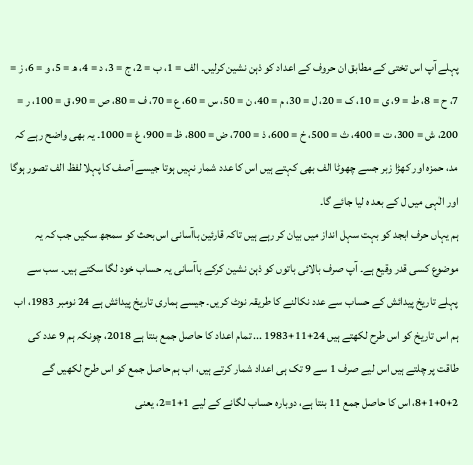پہلے آپ اس تختی کے مطابق ان حروف کے اعداد کو ذہن نشین کرلیں۔ الف = 1، ب = 2، ج = 3، د = 4، ھ = 5، و = 6، ز = 7، ح = 8، ط = 9، ی = 10، ک = 20، ل = 30، م = 40، ن = 50، س = 60، ع = 70، ف = 80، ص = 90، ق = 100، ر = 200، ش = 300، ت = 400، ث = 500، خ = 600، ذ = 700، ض = 800، ظ = 900، غ = 1000۔ یہ بھی واضح رہے کہ مد، حمزہ اور کھڑا زبر جسے چھوٹا الف بھی کہتے ہیں اس کا عدد شمار نہیں ہوتا جیسے آصف کا پہلا لفظ الف تصور ہوگا اور الٰہی میں ل کے بعد ہ لیا جائے گا۔
ہم یہاں حرف ابجد کو بہت سہل انداز میں بیان کر رہے ہیں تاکہ قارئین باآسانی اس بحث کو سمجھ سکیں جب کہ یہ موضوع کسی قدر وقیع ہے۔ آپ صرف بالائی باتوں کو ذہن نشین کرکے باآسانی یہ حساب خود لگا سکتے ہیں۔ سب سے پہلے تاریخ پیدائش کے حساب سے عدد نکالنے کا طریقہ نوٹ کریں۔ جیسے ہماری تاریخ پیدائش ہے 24 نومبر 1983، اب ہم اس تاریخ کو اس طرح لکھتے ہیں 24+11+1983 ... تمام اعداد کا حاصل جمع بنتا ہے 2018، چونکہ ہم 9 عدد کی طاقت پر چلتے ہیں اس لیے صرف 1 سے 9 تک ہی اعداد شمار کرتے ہیں، اب ہم حاصل جمع کو اس طرح لکھیں گے 2+0+1+8، اس کا حاصل جمع 11 بنتا ہے، دوبارہ حساب لگانے کے لیے 1+1=2، یعنی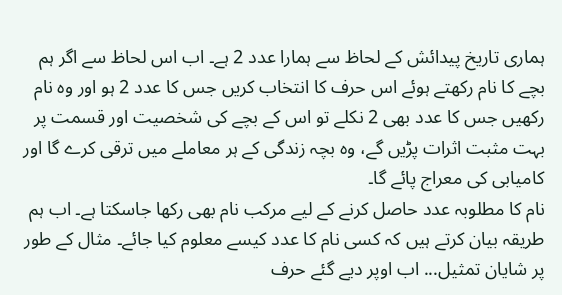ہماری تاریخ پیدائش کے لحاظ سے ہمارا عدد 2 ہے۔ اب اس لحاظ سے اگر ہم بچے کا نام رکھتے ہوئے اس حرف کا انتخاب کریں جس کا عدد 2 ہو اور وہ نام رکھیں جس کا عدد بھی 2 نکلے تو اس کے بچے کی شخصیت اور قسمت پر بہت مثبت اثرات پڑیں گے، وہ بچہ زندگی کے ہر معاملے میں ترقی کرے گا اور کامیابی کی معراج پائے گا۔
نام کا مطلوبہ عدد حاصل کرنے کے لیے مرکب نام بھی رکھا جاسکتا ہے۔ اب ہم طریقہ بیان کرتے ہیں کہ کسی نام کا عدد کیسے معلوم کیا جائے۔ مثال کے طور پر شایان تمثیل... اب اوپر دیے گئے حرف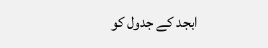ابجد کے جدول کو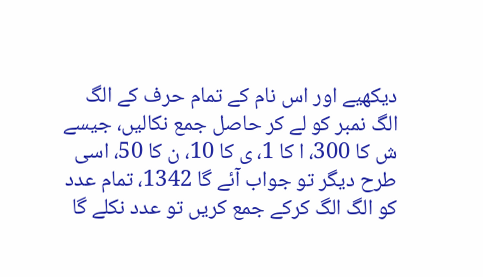دیکھیے اور اس نام کے تمام حرف کے الگ الگ نمبر کو لے کر حاصل جمع نکالیں، جیسے ش کا 300، ا کا 1، ی کا 10، ن کا 50، اسی طرح دیگر تو جواب آئے گا 1342، تمام عدد کو الگ الگ کرکے جمع کریں تو عدد نکلے گا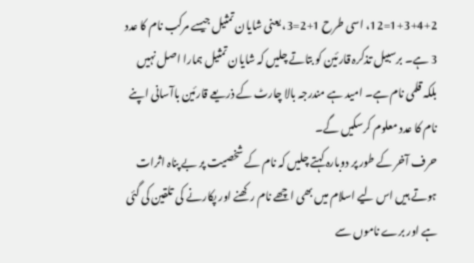1+3+4+2=12، اسی طرح 1+2=3، یعنی شایان تمثیل جیسے مرکب نام کا عدد 3 ہے۔ برسبیل تذکرہ قارئین کو بتاتے چلیں کہ شایان تمثیل ہمارا اصل نہیں بلکہ قلمی نام ہے۔ امید ہے مندرجہ بالا چارٹ کے ذریعے قارئین باآسانی اپنے نام کا عدد معلوم کرسکیں گے۔
حرف آخر کے طور پر دوبارہ کہتے چلیں کہ نام کے شخصیت پر بے پناہ اثرات ہوتے ہیں اس لیے اسلام میں بھی اچھے نام رکھنے اور پکارنے کی تلقین کی گئی ہے اور برے ناموں سے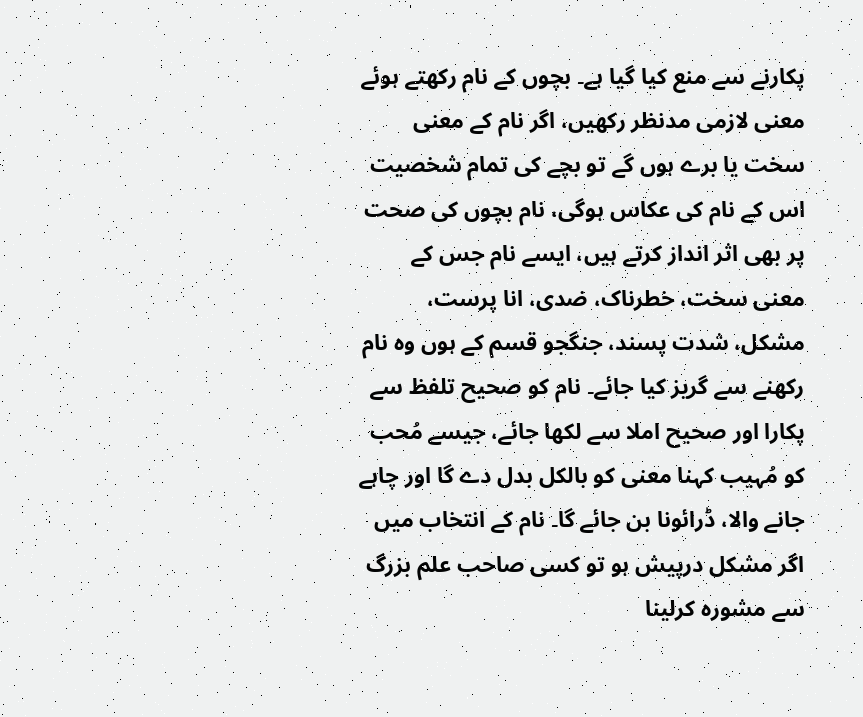پکارنے سے منع کیا گیا ہے۔ بچوں کے نام رکھتے ہوئے معنی لازمی مدنظر رکھیں، اگر نام کے معنی سخت یا برے ہوں گے تو بچے کی تمام شخصیت اس کے نام کی عکاس ہوگی، نام بچوں کی صحت پر بھی اثر انداز کرتے ہیں، ایسے نام جس کے معنی سخت، خطرناک، ضدی، انا پرست، مشکل، شدت پسند، جنگجو قسم کے ہوں وہ نام رکھنے سے گریز کیا جائے۔ نام کو صحیح تلفظ سے پکارا اور صحیح املا سے لکھا جائے، جیسے مُحب کو مُہیب کہنا معنی کو بالکل بدل دے گا اور چاہے جانے والا، ڈرائونا بن جائے گا۔ نام کے انتخاب میں اگر مشکل درپیش ہو تو کسی صاحب علم بزرگ سے مشورہ کرلینا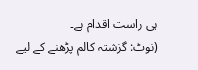ہی راست اقدام ہے۔
(نوٹ: گزشتہ کالم پڑھنے کے لیے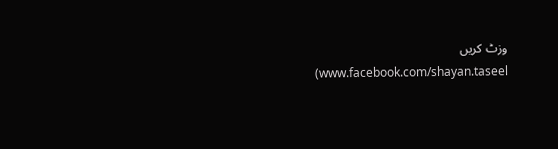وزٹ کریں www.facebook.com/shayan.taseel)